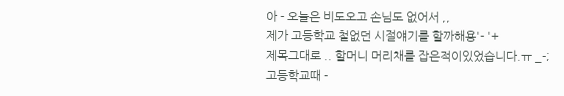아 - 오늘은 비도오고 손님도 없어서 ,,
제가 고등학교 철없던 시절얘기를 할까해용'- '+
제목그대로 .. 할머니 머리채를 잡은적이있었습니다.ㅠ _-;
고등학교때 -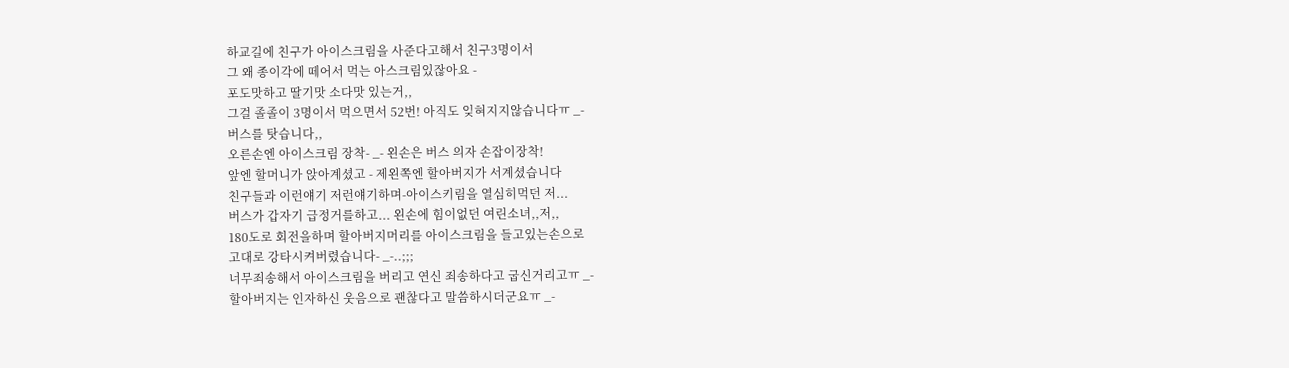하교길에 친구가 아이스크림을 사준다고해서 친구3명이서
그 왜 종이각에 떼어서 먹는 아스크림있잖아요 -
포도맛하고 딸기맛 소다맛 있는거,,
그걸 졸졸이 3명이서 먹으면서 52번! 아직도 잊혀지지않습니다ㅠ _-
버스를 탓습니다,,
오른손엔 아이스크림 장착- _- 왼손은 버스 의자 손잡이장착!
앞엔 할머니가 앉아계셨고 - 제왼쪽엔 할아버지가 서계셨습니다
친구들과 이런얘기 저런얘기하며-아이스키림을 열심히먹던 저...
버스가 갑자기 급정거를하고... 왼손에 힘이없던 여린소녀,,저,,
180도로 회전을하며 할아버지머리를 아이스크림을 들고있는손으로
고대로 강타시켜버렸습니다- _-..;;;
너무죄송해서 아이스크림을 버리고 연신 죄송하다고 굽신거리고ㅠ _-
할아버지는 인자하신 웃음으로 괜찮다고 말씀하시더군요ㅠ _-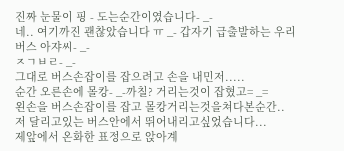진짜 눈물이 핑 - 도는순간이였습니다- _-
네.. 여기까진 괜찮았습니다 ㅠ _- 갑자기 급출발하는 우리 버스 아쟈씨- _-
ㅈㄱㅂㄹ- _-
그대로 버스손잡이를 잡으려고 손을 내민저.....
순간 오른손에 몰캉- _-까칠? 거리는것이 잡혔고= _=
왼손을 버스손잡이를 잡고 몰캉거리는것을쳐다본순간..
저 달리고있는 버스안에서 뛰어내리고싶었습니다...
제앞에서 온화한 표정으로 앉아계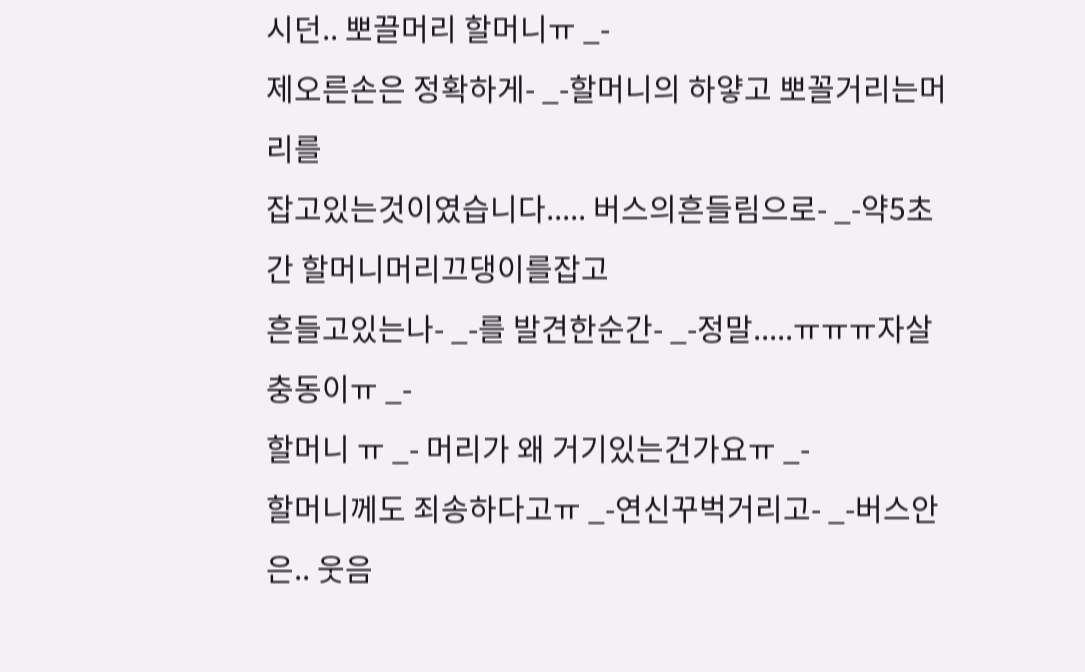시던.. 뽀끌머리 할머니ㅠ _-
제오른손은 정확하게- _-할머니의 하얗고 뽀꼴거리는머리를
잡고있는것이였습니다..... 버스의흔들림으로- _-약5초간 할머니머리끄댕이를잡고
흔들고있는나- _-를 발견한순간- _-정말.....ㅠㅠㅠ자살충동이ㅠ _-
할머니 ㅠ _- 머리가 왜 거기있는건가요ㅠ _-
할머니께도 죄송하다고ㅠ _-연신꾸벅거리고- _-버스안은.. 웃음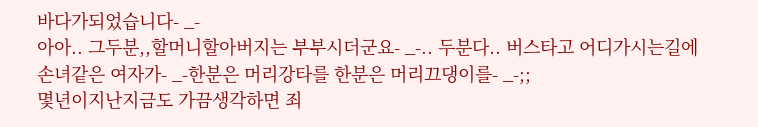바다가되었습니다- _-
아아.. 그두분,,할머니할아버지는 부부시더군요- _-.. 두분다.. 버스타고 어디가시는길에
손녀같은 여자가- _-한분은 머리강타를 한분은 머리끄댕이를- _-;;
몇년이지난지금도 가끔생각하면 죄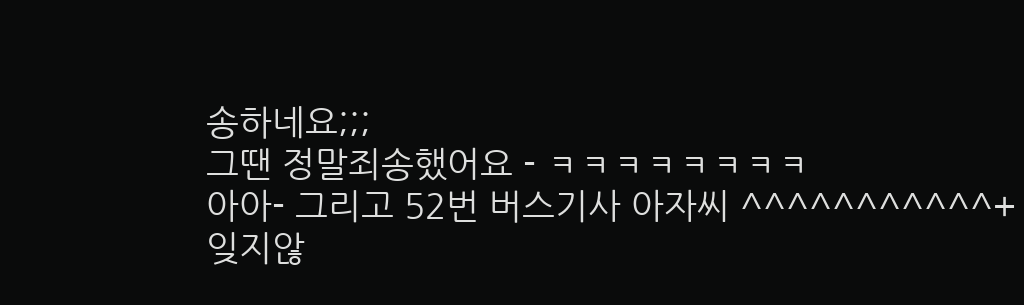송하네요;;;
그땐 정말죄송했어요 - ㅋㅋㅋㅋㅋㅋㅋㅋ
아아- 그리고 52번 버스기사 아자씨 ^^^^^^^^^^^+
잊지않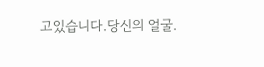고있습니다.당신의 얼굴.